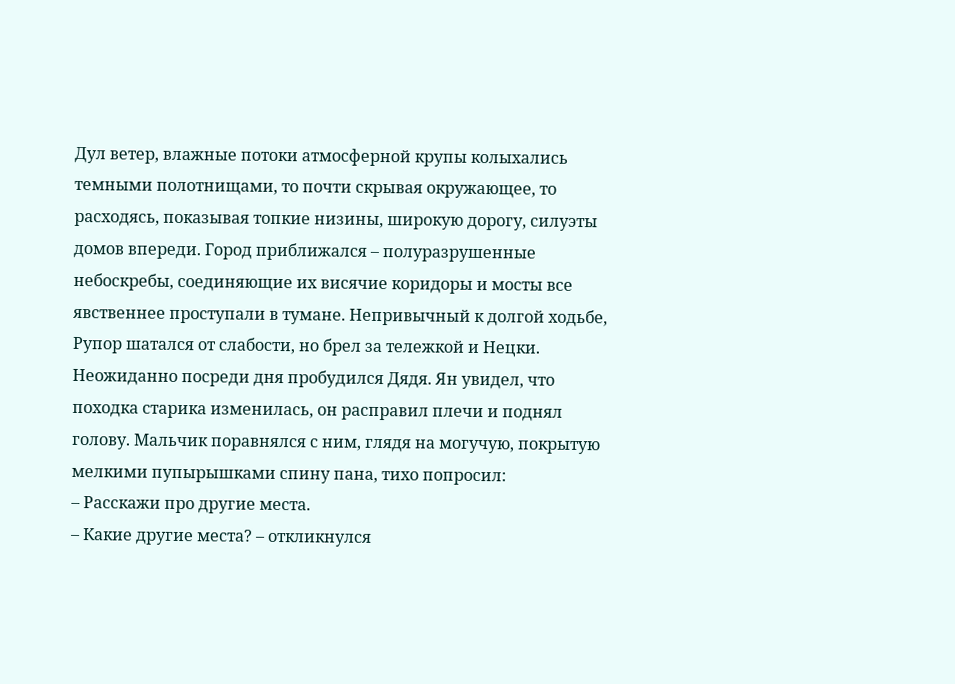Дул ветер, влажные потоки атмосферной крупы колыхались темными полотнищами, то почти скрывая окружающее, то расходясь, показывая топкие низины, широкую дорогу, силуэты домов впереди. Город приближался – полуразрушенные небоскребы, соединяющие их висячие коридоры и мосты все явственнее проступали в тумане. Непривычный к долгой ходьбе, Рупор шатался от слабости, но брел за тележкой и Нецки.
Неожиданно посреди дня пробудился Дядя. Ян увидел, что походка старика изменилась, он расправил плечи и поднял голову. Мальчик поравнялся с ним, глядя на могучую, покрытую мелкими пупырышками спину пана, тихо попросил:
– Расскажи про другие места.
– Какие другие места? – откликнулся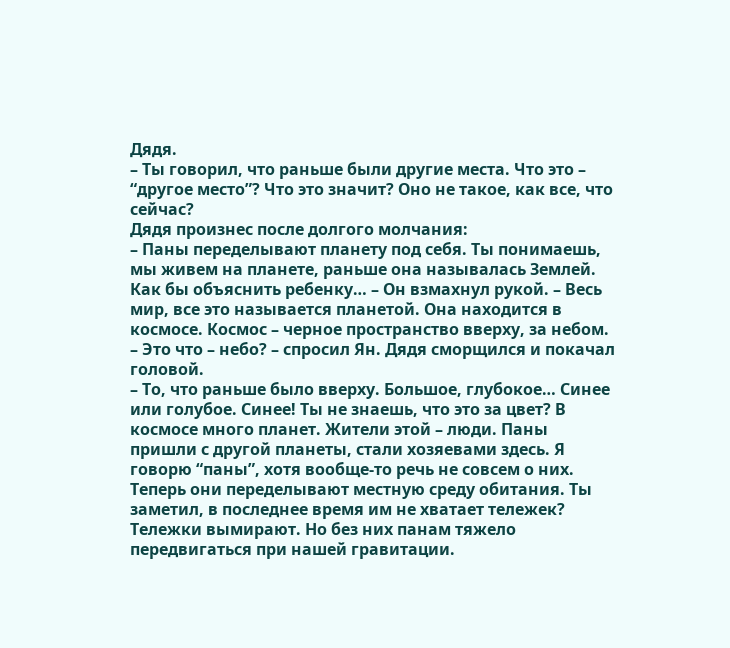Дядя.
– Ты говорил, что раньше были другие места. Что это – “другое место”? Что это значит? Оно не такое, как все, что сейчас?
Дядя произнес после долгого молчания:
– Паны переделывают планету под себя. Ты понимаешь, мы живем на планете, раньше она называлась Землей. Как бы объяснить ребенку… – Он взмахнул рукой. – Весь мир, все это называется планетой. Она находится в космосе. Космос – черное пространство вверху, за небом.
– Это что – небо? – спросил Ян. Дядя сморщился и покачал головой.
– То, что раньше было вверху. Большое, глубокое… Синее или голубое. Синее! Ты не знаешь, что это за цвет? В космосе много планет. Жители этой – люди. Паны пришли с другой планеты, стали хозяевами здесь. Я говорю “паны”, хотя вообще-то речь не совсем о них. Теперь они переделывают местную среду обитания. Ты заметил, в последнее время им не хватает тележек? Тележки вымирают. Но без них панам тяжело передвигаться при нашей гравитации.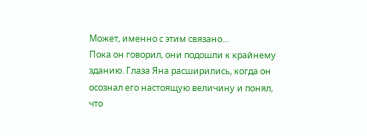Может, именно с этим связано…
Пока он говорил, они подошли к крайнему зданию. Глаза Яна расширились, когда он осознал его настоящую величину и понял, что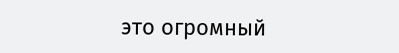это огромный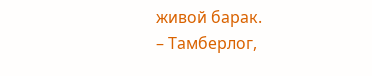живой барак.
– Тамберлог,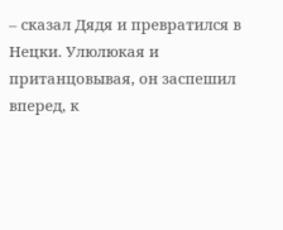– сказал Дядя и превратился в Нецки. Улюлюкая и пританцовывая, он заспешил вперед, к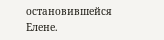остановившейся Елене.